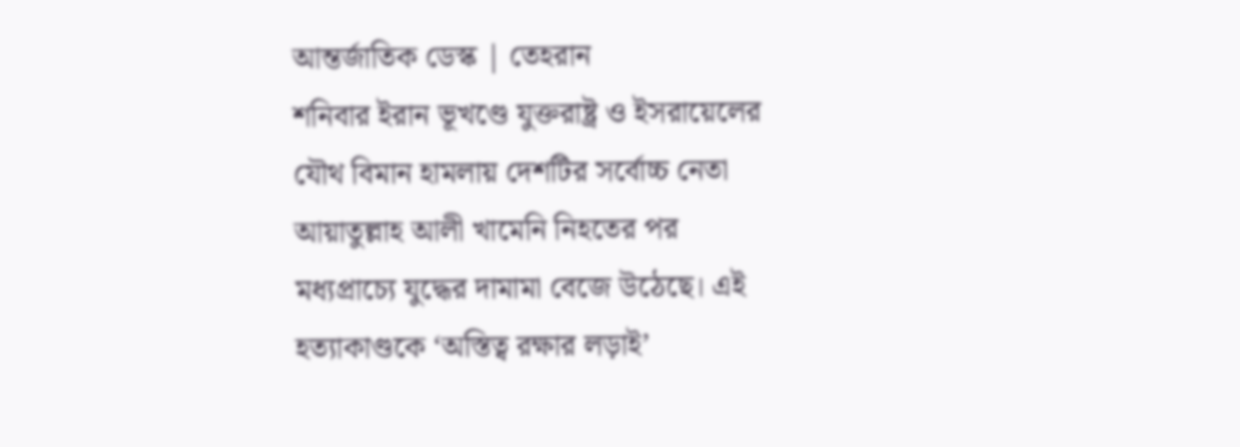আন্তর্জাতিক ডেস্ক | তেহরান
শনিবার ইরান ভূখণ্ডে যুক্তরাষ্ট্র ও ইসরায়েলের যৌথ বিমান হামলায় দেশটির সর্বোচ্চ নেতা আয়াতুল্লাহ আলী খামেনি নিহতের পর মধ্যপ্রাচ্যে যুদ্ধের দামামা বেজে উঠেছে। এই হত্যাকাণ্ডকে ‘অস্তিত্ব রক্ষার লড়াই’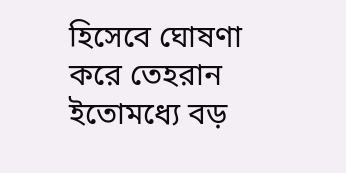হিসেবে ঘোষণা করে তেহরান ইতোমধ্যে বড়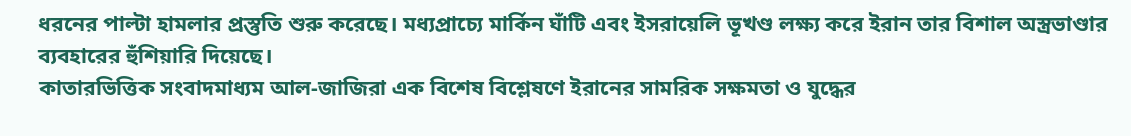ধরনের পাল্টা হামলার প্রস্তুতি শুরু করেছে। মধ্যপ্রাচ্যে মার্কিন ঘাঁটি এবং ইসরায়েলি ভূখণ্ড লক্ষ্য করে ইরান তার বিশাল অস্ত্রভাণ্ডার ব্যবহারের হুঁশিয়ারি দিয়েছে।
কাতারভিত্তিক সংবাদমাধ্যম আল-জাজিরা এক বিশেষ বিশ্লেষণে ইরানের সামরিক সক্ষমতা ও যুদ্ধের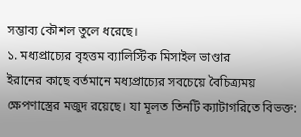সম্ভাব্য কৌশল তুলে ধরেছে।
১. মধ্যপ্রাচ্যের বৃহত্তম ব্যালিস্টিক মিসাইল ভাণ্ডার
ইরানের কাছে বর্তমানে মধ্যপ্রাচ্যের সবচেয়ে বৈচিত্র্যময় ক্ষেপণাস্ত্রের মজুদ রয়েছে। যা মূলত তিনটি ক্যাটাগরিতে বিভক্ত: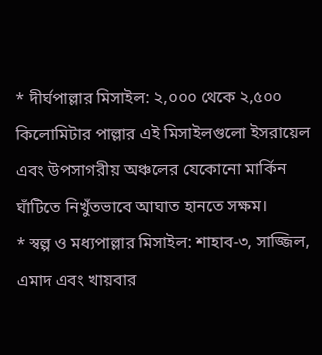* দীর্ঘপাল্লার মিসাইল: ২,০০০ থেকে ২,৫০০ কিলোমিটার পাল্লার এই মিসাইলগুলো ইসরায়েল এবং উপসাগরীয় অঞ্চলের যেকোনো মার্কিন ঘাঁটিতে নিখুঁতভাবে আঘাত হানতে সক্ষম।
* স্বল্প ও মধ্যপাল্লার মিসাইল: শাহাব-৩, সাজ্জিল, এমাদ এবং খায়বার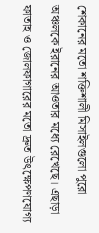শেকানের মতো শক্তিশালী মিসাইলগুলো পুরো অঞ্চলকে ইরানের আওতার মধ্যে রেখেছে। এছাড়া ফাতাহ ও জোলফাগারের মতো দ্রুত উৎক্ষেপণযোগ্য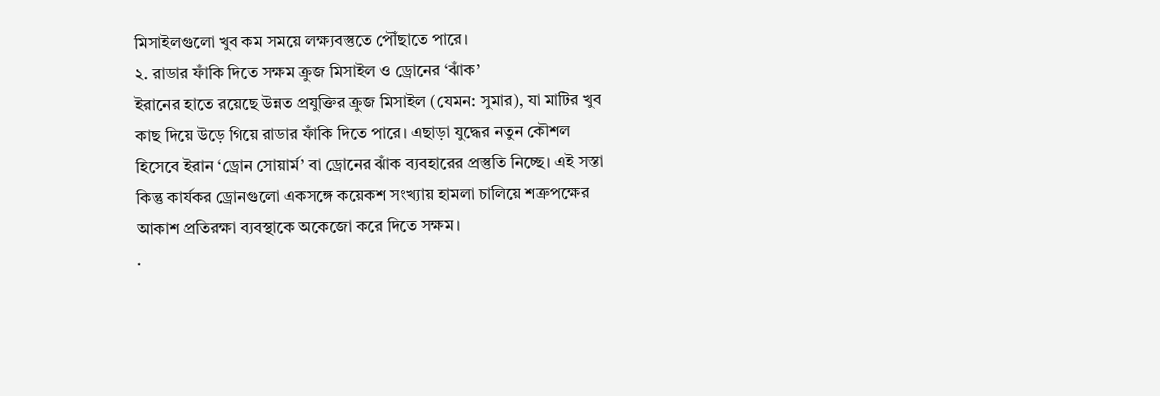মিসাইলগুলো খুব কম সময়ে লক্ষ্যবস্তুতে পৌঁছাতে পারে।
২. রাডার ফাঁকি দিতে সক্ষম ক্রুজ মিসাইল ও ড্রোনের ‘ঝাঁক’
ইরানের হাতে রয়েছে উন্নত প্রযুক্তির ক্রুজ মিসাইল (যেমন: সুমার), যা মাটির খুব কাছ দিয়ে উড়ে গিয়ে রাডার ফাঁকি দিতে পারে। এছাড়া যুদ্ধের নতুন কৌশল হিসেবে ইরান ‘ড্রোন সোয়ার্ম’ বা ড্রোনের ঝাঁক ব্যবহারের প্রস্তুতি নিচ্ছে। এই সস্তা কিন্তু কার্যকর ড্রোনগুলো একসঙ্গে কয়েকশ সংখ্যায় হামলা চালিয়ে শত্রুপক্ষের আকাশ প্রতিরক্ষা ব্যবস্থাকে অকেজো করে দিতে সক্ষম।
.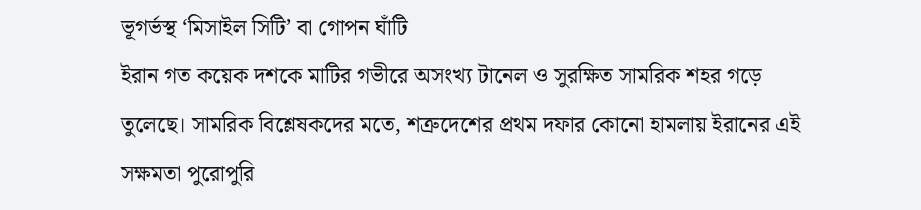ভূগর্ভস্থ ‘মিসাইল সিটি’ বা গোপন ঘাঁটি
ইরান গত কয়েক দশকে মাটির গভীরে অসংখ্য টানেল ও সুরক্ষিত সামরিক শহর গড়ে তুলেছে। সামরিক বিশ্লেষকদের মতে, শত্রুদেশের প্রথম দফার কোনো হামলায় ইরানের এই সক্ষমতা পুরোপুরি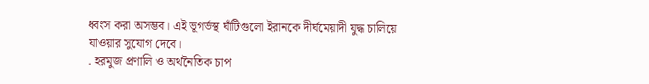ধ্বংস করা অসম্ভব। এই ভূগর্ভস্থ ঘাঁটিগুলো ইরানকে দীর্ঘমেয়াদী যুদ্ধ চালিয়ে যাওয়ার সুযোগ দেবে।
. হরমুজ প্রণালি ও অর্থনৈতিক চাপ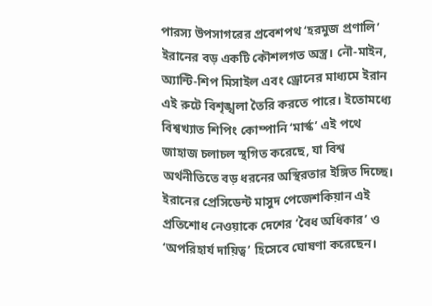পারস্য উপসাগরের প্রবেশপথ ‘হরমুজ প্রণালি’ ইরানের বড় একটি কৌশলগত অস্ত্র। নৌ-মাইন, অ্যান্টি-শিপ মিসাইল এবং ড্রোনের মাধ্যমে ইরান এই রুটে বিশৃঙ্খলা তৈরি করতে পারে। ইতোমধ্যে বিশ্বখ্যাত শিপিং কোম্পানি ‘মার্স্ক’ এই পথে জাহাজ চলাচল স্থগিত করেছে, যা বিশ্ব অর্থনীতিতে বড় ধরনের অস্থিরতার ইঙ্গিত দিচ্ছে।
ইরানের প্রেসিডেন্ট মাসুদ পেজেশকিয়ান এই প্রতিশোধ নেওয়াকে দেশের ‘বৈধ অধিকার’ ও ‘অপরিহার্য দায়িত্ব’ হিসেবে ঘোষণা করেছেন।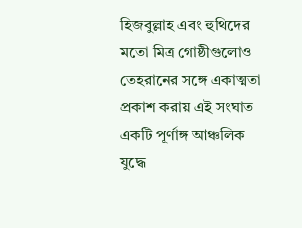হিজবুল্লাহ এবং হুথিদের মতো মিত্র গোষ্ঠীগুলোও তেহরানের সঙ্গে একাত্মতা প্রকাশ করায় এই সংঘাত একটি পূর্ণাঙ্গ আঞ্চলিক যুদ্ধে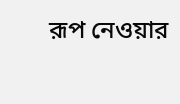রূপ নেওয়ার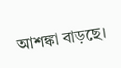আশঙ্কা বাড়ছে।